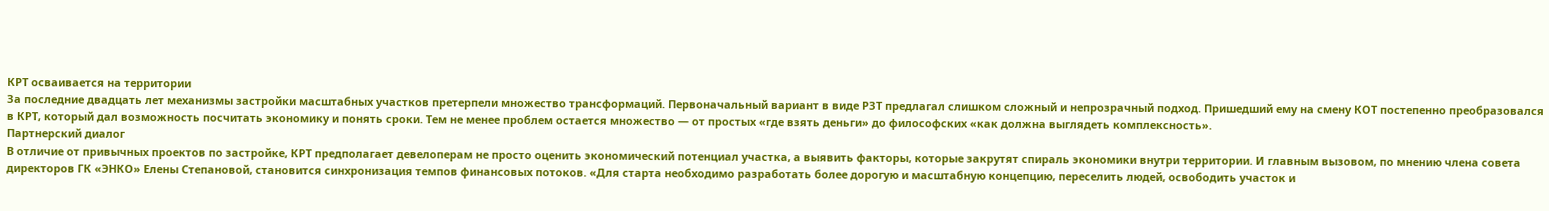КРТ осваивается на территории
За последние двадцать лет механизмы застройки масштабных участков претерпели множество трансформаций. Первоначальный вариант в виде РЗТ предлагал слишком сложный и непрозрачный подход. Пришедший ему на смену КОТ постепенно преобразовался в КРТ, который дал возможность посчитать экономику и понять сроки. Тем не менее проблем остается множество — от простых «где взять деньги» до философских «как должна выглядеть комплексность».
Партнерский диалог
В отличие от привычных проектов по застройке, КРТ предполагает девелоперам не просто оценить экономический потенциал участка, а выявить факторы, которые закрутят спираль экономики внутри территории. И главным вызовом, по мнению члена совета директоров ГК «ЭНКО» Елены Степановой, становится синхронизация темпов финансовых потоков. «Для старта необходимо разработать более дорогую и масштабную концепцию, переселить людей, освободить участок и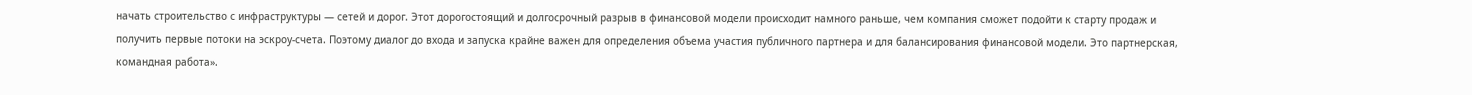начать строительство с инфраструктуры — сетей и дорог. Этот дорогостоящий и долгосрочный разрыв в финансовой модели происходит намного раньше, чем компания сможет подойти к старту продаж и получить первые потоки на эскроу-счета. Поэтому диалог до входа и запуска крайне важен для определения объема участия публичного партнера и для балансирования финансовой модели. Это партнерская, командная работа».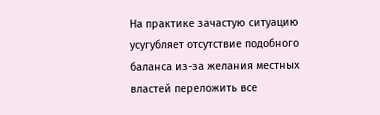На практике зачастую ситуацию усугубляет отсутствие подобного баланса из-за желания местных властей переложить все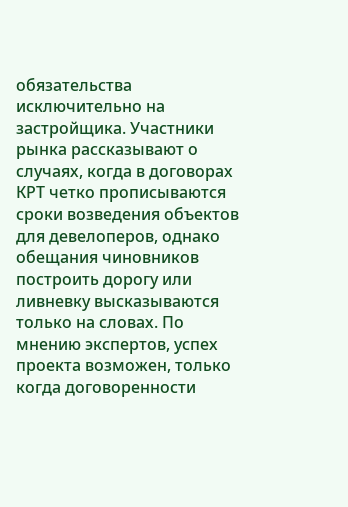обязательства исключительно на застройщика. Участники рынка рассказывают о случаях, когда в договорах КРТ четко прописываются сроки возведения объектов для девелоперов, однако обещания чиновников построить дорогу или ливневку высказываются только на словах. По мнению экспертов, успех проекта возможен, только когда договоренности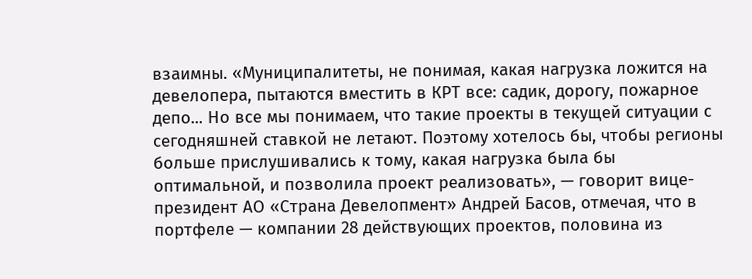взаимны. «Муниципалитеты, не понимая, какая нагрузка ложится на девелопера, пытаются вместить в КРТ все: садик, дорогу, пожарное депо... Но все мы понимаем, что такие проекты в текущей ситуации с сегодняшней ставкой не летают. Поэтому хотелось бы, чтобы регионы больше прислушивались к тому, какая нагрузка была бы оптимальной, и позволила проект реализовать», — говорит вице-президент АО «Страна Девелопмент» Андрей Басов, отмечая, что в портфеле — компании 28 действующих проектов, половина из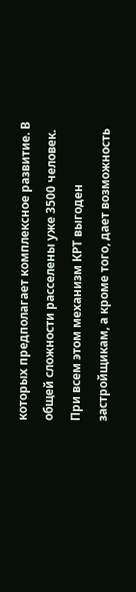которых предполагает комплексное развитие. В общей сложности расселены уже 3500 человек.
При всем этом механизм КРТ выгоден застройщикам, а кроме того, дает возможность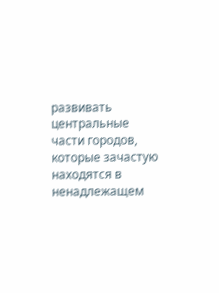развивать центральные части городов, которые зачастую находятся в ненадлежащем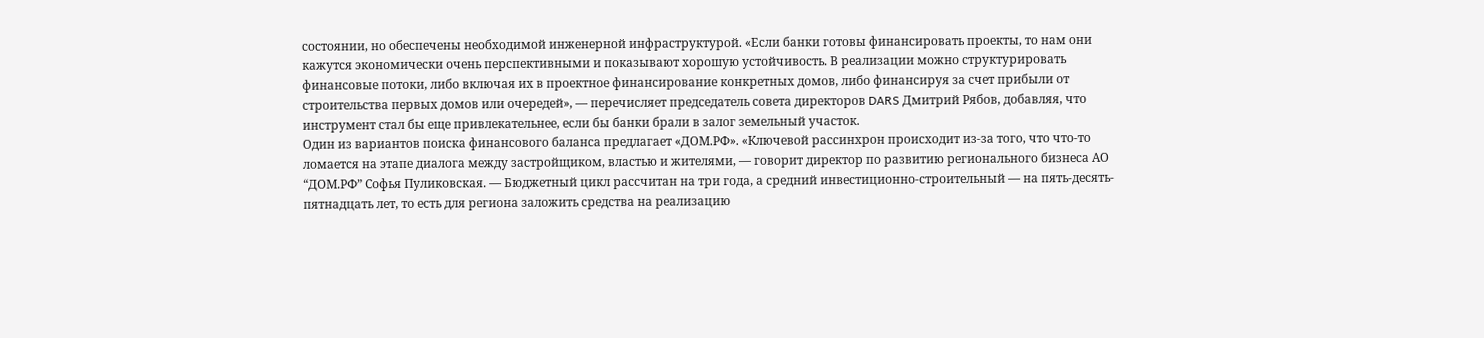состоянии, но обеспечены необходимой инженерной инфраструктурой. «Если банки готовы финансировать проекты, то нам они кажутся экономически очень перспективными и показывают хорошую устойчивость. В реализации можно структурировать финансовые потоки, либо включая их в проектное финансирование конкретных домов, либо финансируя за счет прибыли от строительства первых домов или очередей», — перечисляет председатель совета директоров DARS Дмитрий Рябов, добавляя, что инструмент стал бы еще привлекательнее, если бы банки брали в залог земельный участок.
Один из вариантов поиска финансового баланса предлагает «ДОМ.РФ». «Ключевой рассинхрон происходит из-за того, что что-то ломается на этапе диалога между застройщиком, властью и жителями, — говорит директор по развитию регионального бизнеса АО “ДОМ.РФ” Софья Пуликовская. — Бюджетный цикл рассчитан на три года, а средний инвестиционно-строительный — на пять-десять-пятнадцать лет, то есть для региона заложить средства на реализацию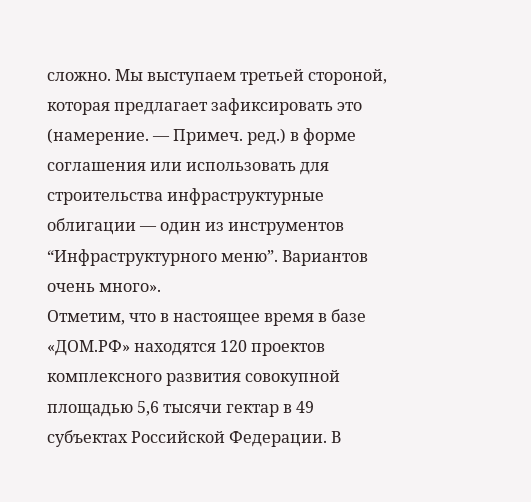сложно. Мы выступаем третьей стороной, которая предлагает зафиксировать это (намерение. — Примеч. ред.) в форме соглашения или использовать для строительства инфраструктурные облигации — один из инструментов “Инфраструктурного меню”. Вариантов очень много».
Отметим, что в настоящее время в базе «ДОМ.РФ» находятся 120 проектов комплексного развития совокупной площадью 5,6 тысячи гектар в 49 субъектах Российской Федерации. В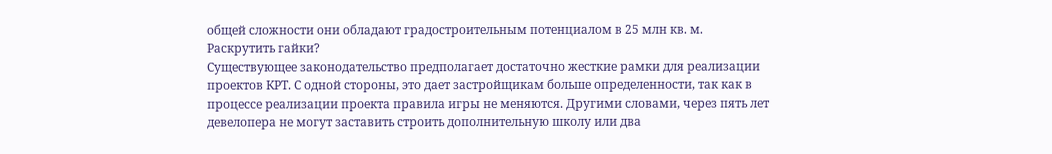общей сложности они обладают градостроительным потенциалом в 25 млн кв. м.
Раскрутить гайки?
Существующее законодательство предполагает достаточно жесткие рамки для реализации проектов КРТ. С одной стороны, это дает застройщикам больше определенности, так как в процессе реализации проекта правила игры не меняются. Другими словами, через пять лет девелопера не могут заставить строить дополнительную школу или два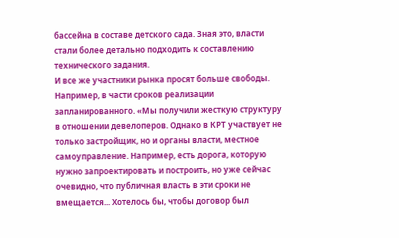бассейна в составе детского сада. Зная это, власти стали более детально подходить к составлению технического задания.
И все же участники рынка просят больше свободы. Например, в части сроков реализации запланированного. «Мы получили жесткую структуру в отношении девелоперов. Однако в КРТ участвует не только застройщик, но и органы власти, местное самоуправление. Например, есть дорога, которую нужно запроектировать и построить, но уже сейчас очевидно, что публичная власть в эти сроки не вмещается... Хотелось бы, чтобы договор был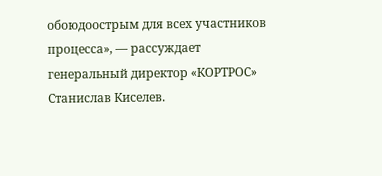обоюдоострым для всех участников процесса», — рассуждает генеральный директор «КОРТРОС» Станислав Киселев.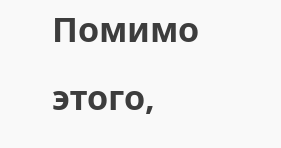Помимо этого,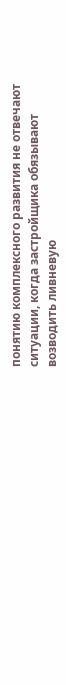понятию комплексного развития не отвечают ситуации, когда застройщика обязывают возводить ливневую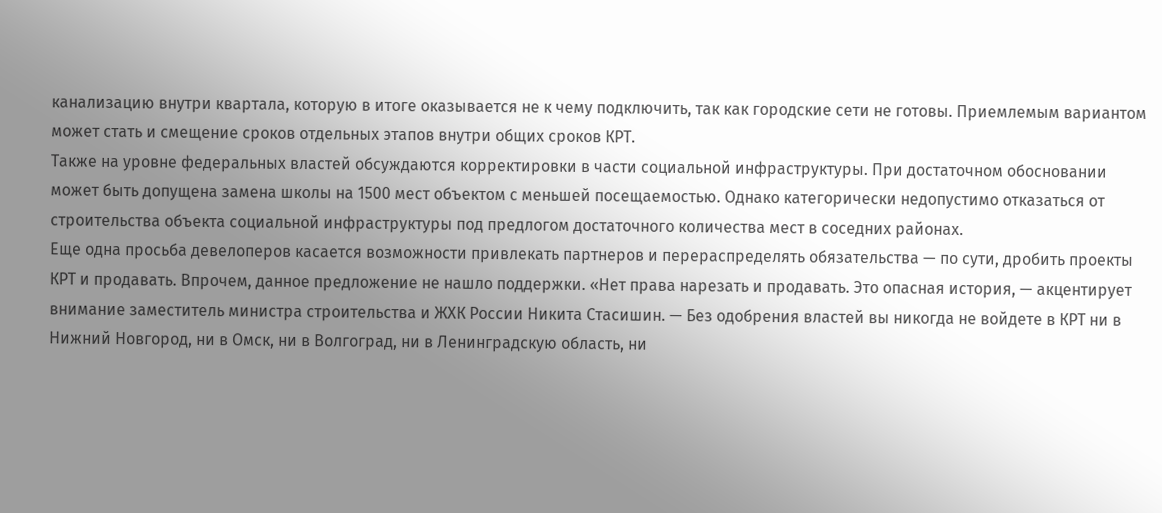канализацию внутри квартала, которую в итоге оказывается не к чему подключить, так как городские сети не готовы. Приемлемым вариантом может стать и смещение сроков отдельных этапов внутри общих сроков КРТ.
Также на уровне федеральных властей обсуждаются корректировки в части социальной инфраструктуры. При достаточном обосновании может быть допущена замена школы на 1500 мест объектом с меньшей посещаемостью. Однако категорически недопустимо отказаться от строительства объекта социальной инфраструктуры под предлогом достаточного количества мест в соседних районах.
Еще одна просьба девелоперов касается возможности привлекать партнеров и перераспределять обязательства — по сути, дробить проекты КРТ и продавать. Впрочем, данное предложение не нашло поддержки. «Нет права нарезать и продавать. Это опасная история, — акцентирует внимание заместитель министра строительства и ЖХК России Никита Стасишин. — Без одобрения властей вы никогда не войдете в КРТ ни в Нижний Новгород, ни в Омск, ни в Волгоград, ни в Ленинградскую область, ни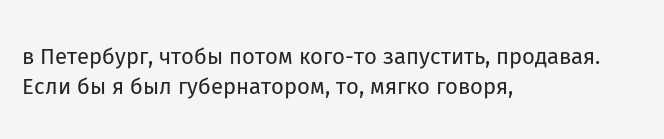в Петербург, чтобы потом кого-то запустить, продавая. Если бы я был губернатором, то, мягко говоря,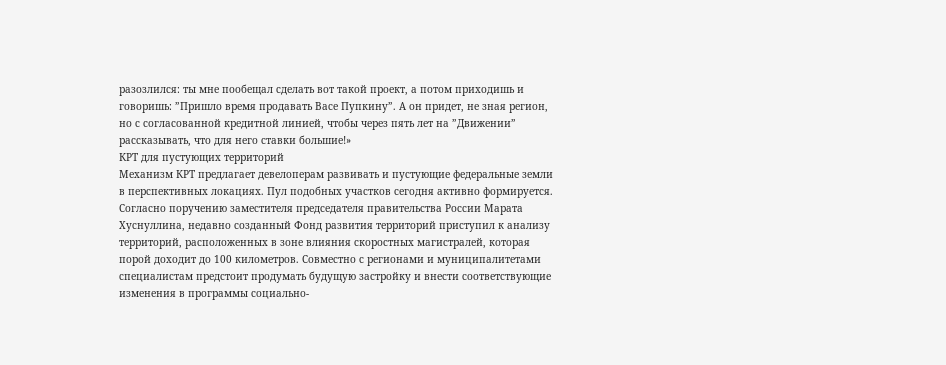разозлился: ты мне пообещал сделать вот такой проект, а потом приходишь и говоришь: ”Пришло время продавать Васе Пупкину”. А он придет, не зная регион, но с согласованной кредитной линией, чтобы через пять лет на ”Движении” рассказывать, что для него ставки большие!»
КРТ для пустующих территорий
Механизм КРТ предлагает девелоперам развивать и пустующие федеральные земли в перспективных локациях. Пул подобных участков сегодня активно формируется. Согласно поручению заместителя председателя правительства России Марата Хуснуллина, недавно созданный Фонд развития территорий приступил к анализу территорий, расположенных в зоне влияния скоростных магистралей, которая порой доходит до 100 километров. Совместно с регионами и муниципалитетами специалистам предстоит продумать будущую застройку и внести соответствующие изменения в программы социально-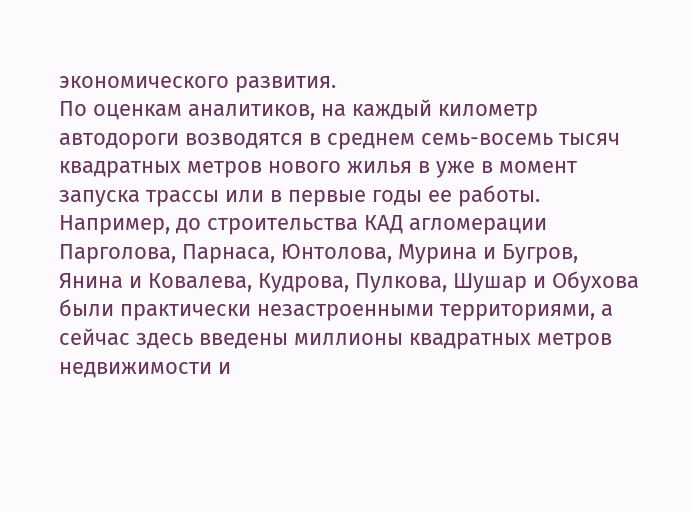экономического развития.
По оценкам аналитиков, на каждый километр автодороги возводятся в среднем семь-восемь тысяч квадратных метров нового жилья в уже в момент запуска трассы или в первые годы ее работы. Например, до строительства КАД агломерации Парголова, Парнаса, Юнтолова, Мурина и Бугров, Янина и Ковалева, Кудрова, Пулкова, Шушар и Обухова были практически незастроенными территориями, а сейчас здесь введены миллионы квадратных метров недвижимости и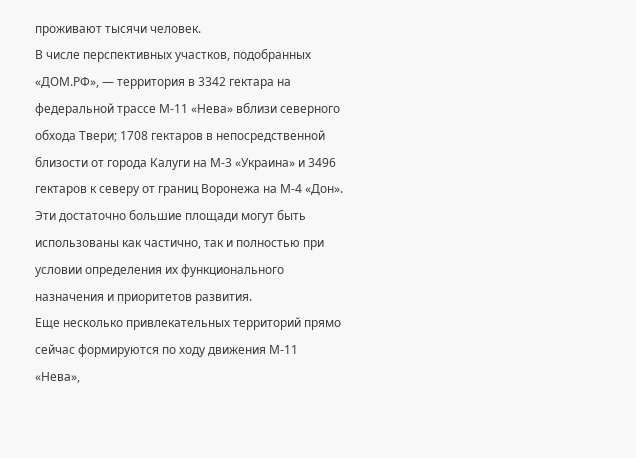проживают тысячи человек.
В числе перспективных участков, подобранных «ДОМ.РФ», — территория в 3342 гектара на федеральной трассе М-11 «Нева» вблизи северного обхода Твери; 1708 гектаров в непосредственной близости от города Калуги на М-3 «Украина» и 3496 гектаров к северу от границ Воронежа на М-4 «Дон». Эти достаточно большие площади могут быть использованы как частично, так и полностью при условии определения их функционального назначения и приоритетов развития.
Еще несколько привлекательных территорий прямо сейчас формируются по ходу движения М-11 «Нева»,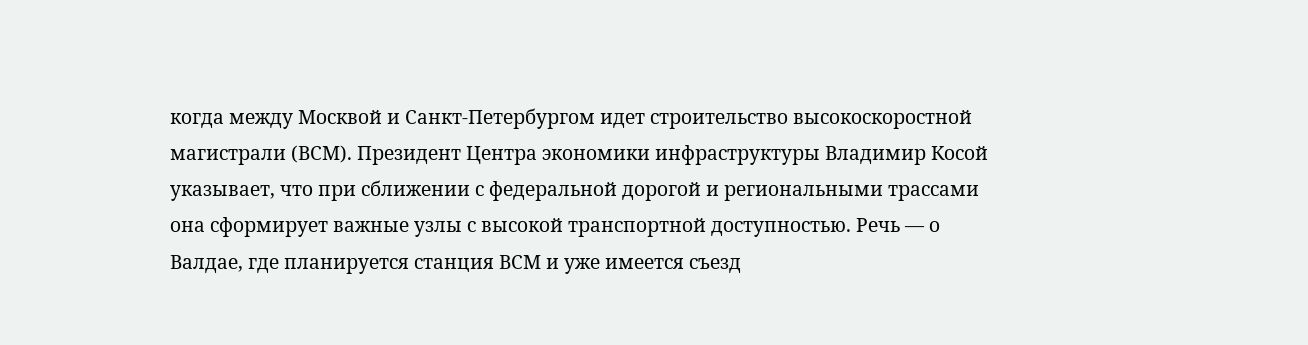когда между Москвой и Санкт-Петербургом идет строительство высокоскоростной магистрали (ВСМ). Президент Центра экономики инфраструктуры Владимир Косой указывает, что при сближении с федеральной дорогой и региональными трассами она сформирует важные узлы с высокой транспортной доступностью. Речь — о Валдае, где планируется станция ВСМ и уже имеется съезд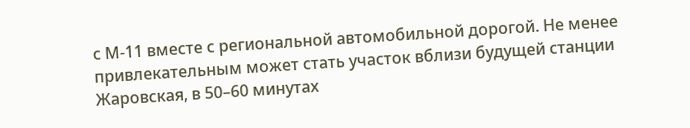с М-11 вместе с региональной автомобильной дорогой. Не менее привлекательным может стать участок вблизи будущей станции Жаровская, в 50–60 минутах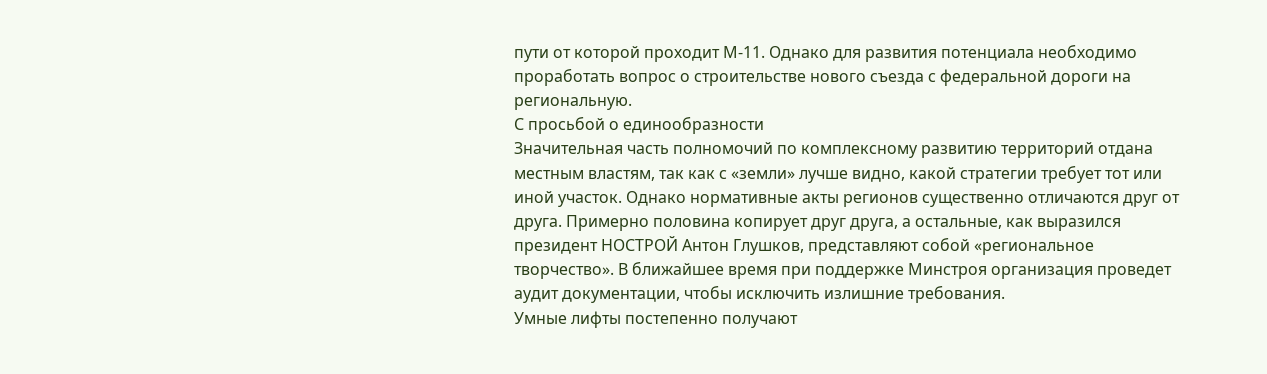пути от которой проходит М-11. Однако для развития потенциала необходимо проработать вопрос о строительстве нового съезда с федеральной дороги на региональную.
С просьбой о единообразности
Значительная часть полномочий по комплексному развитию территорий отдана местным властям, так как с «земли» лучше видно, какой стратегии требует тот или иной участок. Однако нормативные акты регионов существенно отличаются друг от друга. Примерно половина копирует друг друга, а остальные, как выразился президент НОСТРОЙ Антон Глушков, представляют собой «региональное творчество». В ближайшее время при поддержке Минстроя организация проведет аудит документации, чтобы исключить излишние требования.
Умные лифты постепенно получают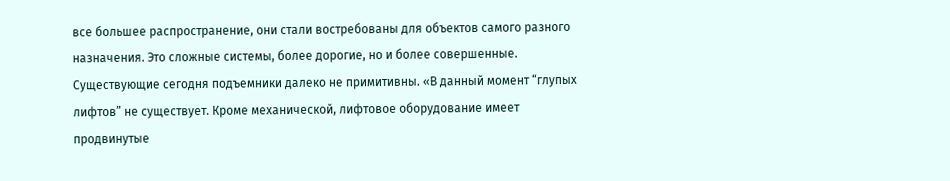все большее распространение, они стали востребованы для объектов самого разного назначения. Это сложные системы, более дорогие, но и более совершенные.
Существующие сегодня подъемники далеко не примитивны. «В данный момент “глупых лифтов” не существует. Кроме механической, лифтовое оборудование имеет продвинутые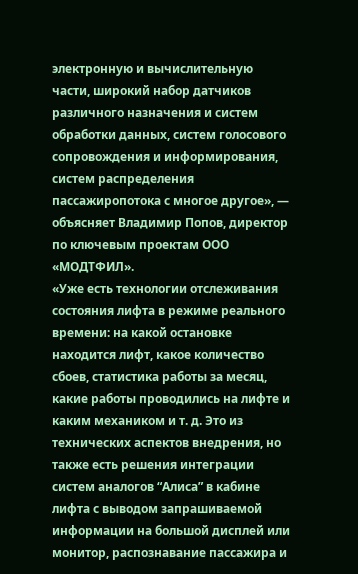электронную и вычислительную части, широкий набор датчиков различного назначения и систем обработки данных, систем голосового сопровождения и информирования, систем распределения пассажиропотока с многое другое», — объясняет Владимир Попов, директор по ключевым проектам ООО «МОДТФИЛ».
«Уже есть технологии отслеживания состояния лифта в режиме реального времени: на какой остановке находится лифт, какое количество сбоев, статистика работы за месяц, какие работы проводились на лифте и каким механиком и т. д. Это из технических аспектов внедрения, но также есть решения интеграции систем аналогов “Алиса” в кабине лифта с выводом запрашиваемой информации на большой дисплей или монитор, распознавание пассажира и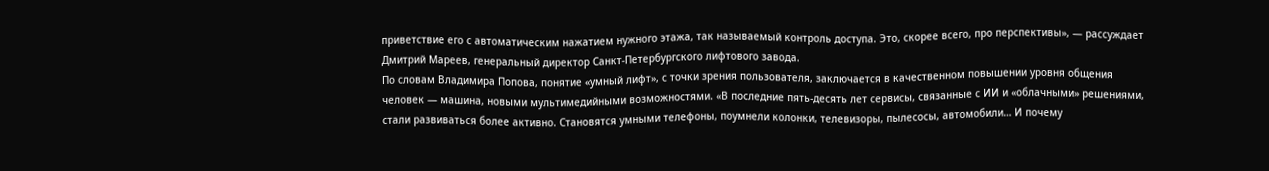приветствие его с автоматическим нажатием нужного этажа, так называемый контроль доступа. Это, скорее всего, про перспективы», — рассуждает Дмитрий Мареев, генеральный директор Санкт-Петербургского лифтового завода.
По словам Владимира Попова, понятие «умный лифт», с точки зрения пользователя, заключается в качественном повышении уровня общения человек — машина, новыми мультимедийными возможностями. «В последние пять-десять лет сервисы, связанные с ИИ и «облачными» решениями, стали развиваться более активно. Становятся умными телефоны, поумнели колонки, телевизоры, пылесосы, автомобили… И почему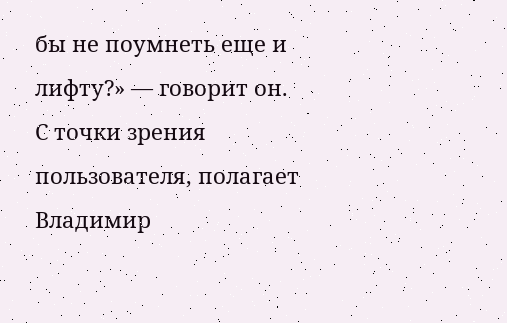бы не поумнеть еще и лифту?» — говорит он.
С точки зрения пользователя, полагает Владимир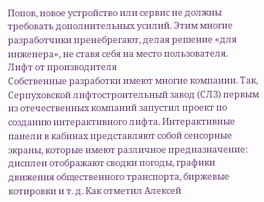Попов, новое устройство или сервис не должны требовать дополнительных усилий. Этим многие разработчики пренебрегают, делая решение «для инженера», не ставя себя на место пользователя.
Лифт от производителя
Собственные разработки имеют многие компании. Так, Серпуховской лифтостроительный завод (СЛЗ) первым из отечественных компаний запустил проект по созданию интерактивного лифта. Интерактивные панели в кабинах представляют собой сенсорные экраны, которые имеют различное предназначение: дисплеи отображают сводки погоды, графики движения общественного транспорта, биржевые котировки и т. д. Как отметил Алексей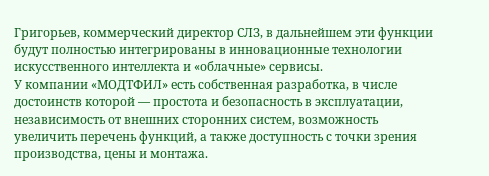Григорьев, коммерческий директор СЛЗ, в дальнейшем эти функции будут полностью интегрированы в инновационные технологии искусственного интеллекта и «облачные» сервисы.
У компании «МОДТФИЛ» есть собственная разработка, в числе достоинств которой — простота и безопасность в эксплуатации, независимость от внешних сторонних систем, возможность увеличить перечень функций, а также доступность с точки зрения производства, цены и монтажа.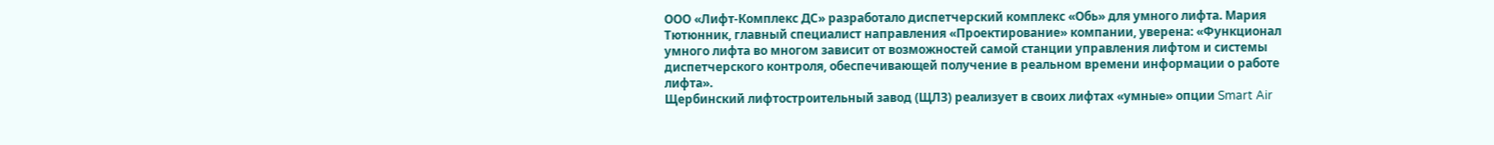ООО «Лифт-Комплекс ДС» разработало диспетчерский комплекс «Обь» для умного лифта. Мария Тютюнник, главный специалист направления «Проектирование» компании, уверена: «Функционал умного лифта во многом зависит от возможностей самой станции управления лифтом и системы диспетчерского контроля, обеспечивающей получение в реальном времени информации о работе лифта».
Щербинский лифтостроительный завод (ЩЛЗ) реализует в своих лифтах «умные» опции Smart Air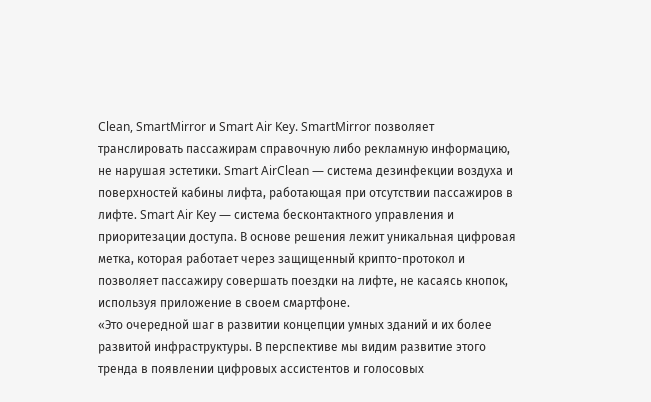Clean, SmartMirror и Smart Air Key. SmartMirror позволяет транслировать пассажирам справочную либо рекламную информацию, не нарушая эстетики. Smart AirClean — система дезинфекции воздуха и поверхностей кабины лифта, работающая при отсутствии пассажиров в лифте. Smart Air Key — система бесконтактного управления и приоритезации доступа. В основе решения лежит уникальная цифровая метка, которая работает через защищенный крипто-протокол и позволяет пассажиру совершать поездки на лифте, не касаясь кнопок, используя приложение в своем смартфоне.
«Это очередной шаг в развитии концепции умных зданий и их более развитой инфраструктуры. В перспективе мы видим развитие этого тренда в появлении цифровых ассистентов и голосовых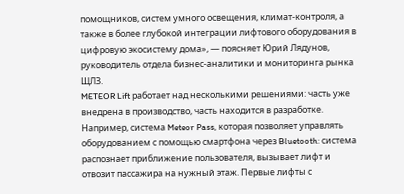помощников, систем умного освещения, климат-контроля, а также в более глубокой интеграции лифтового оборудования в цифровую экосистему дома», — поясняет Юрий Лядунов, руководитель отдела бизнес-аналитики и мониторинга рынка ЩЛЗ.
METEOR Lift работает над несколькими решениями: часть уже внедрена в производство, часть находится в разработке. Например, система Meteor Pass, которая позволяет управлять оборудованием с помощью смартфона через Bluetooth: система распознает приближение пользователя, вызывает лифт и отвозит пассажира на нужный этаж. Первые лифты с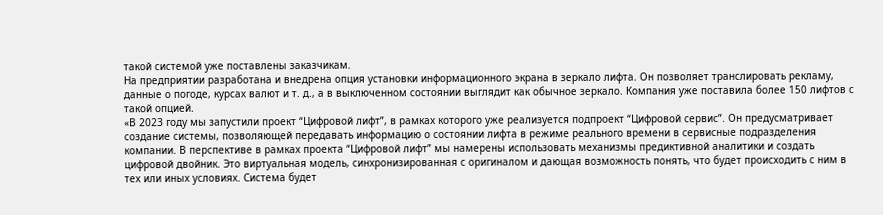такой системой уже поставлены заказчикам.
На предприятии разработана и внедрена опция установки информационного экрана в зеркало лифта. Он позволяет транслировать рекламу, данные о погоде, курсах валют и т. д., а в выключенном состоянии выглядит как обычное зеркало. Компания уже поставила более 150 лифтов с такой опцией.
«В 2023 году мы запустили проект “Цифровой лифт”, в рамках которого уже реализуется подпроект “Цифровой сервис”. Он предусматривает создание системы, позволяющей передавать информацию о состоянии лифта в режиме реального времени в сервисные подразделения компании. В перспективе в рамках проекта “Цифровой лифт” мы намерены использовать механизмы предиктивной аналитики и создать цифровой двойник. Это виртуальная модель, синхронизированная с оригиналом и дающая возможность понять, что будет происходить с ним в тех или иных условиях. Система будет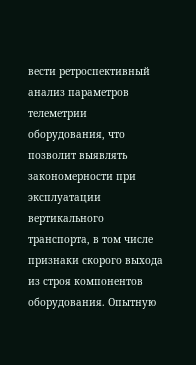вести ретроспективный анализ параметров телеметрии оборудования, что позволит выявлять закономерности при эксплуатации вертикального транспорта, в том числе признаки скорого выхода из строя компонентов оборудования. Опытную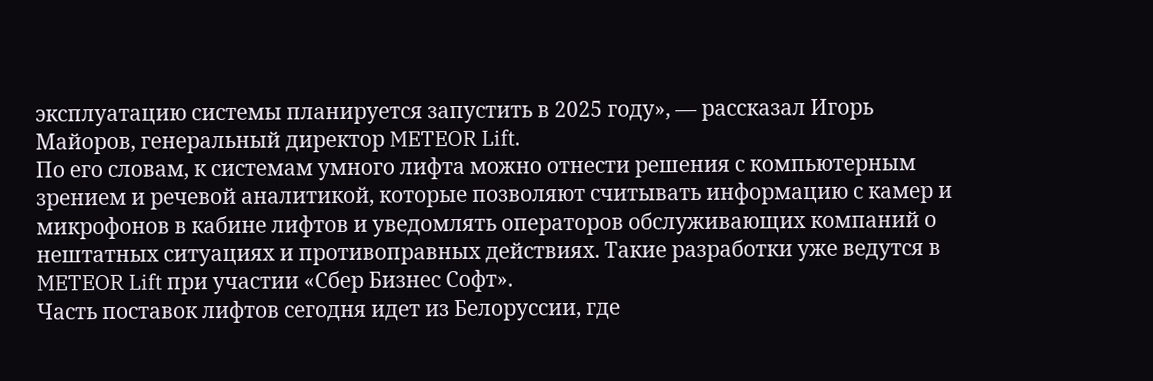эксплуатацию системы планируется запустить в 2025 году», — рассказал Игорь Майоров, генеральный директор METEOR Lift.
По его словам, к системам умного лифта можно отнести решения с компьютерным зрением и речевой аналитикой, которые позволяют считывать информацию с камер и микрофонов в кабине лифтов и уведомлять операторов обслуживающих компаний о нештатных ситуациях и противоправных действиях. Такие разработки уже ведутся в METEOR Lift при участии «Сбер Бизнес Софт».
Часть поставок лифтов сегодня идет из Белоруссии, где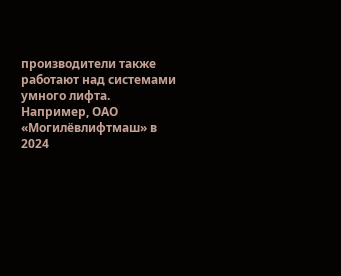производители также работают над системами умного лифта. Например, ОАО «Могилёвлифтмаш» в 2024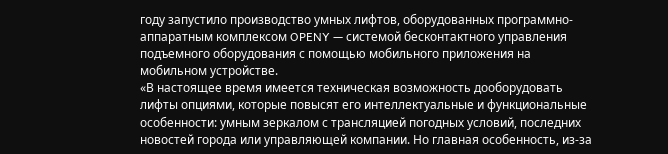году запустило производство умных лифтов, оборудованных программно-аппаратным комплексом OPENY — системой бесконтактного управления подъемного оборудования с помощью мобильного приложения на мобильном устройстве.
«В настоящее время имеется техническая возможность дооборудовать лифты опциями, которые повысят его интеллектуальные и функциональные особенности: умным зеркалом с трансляцией погодных условий, последних новостей города или управляющей компании. Но главная особенность, из-за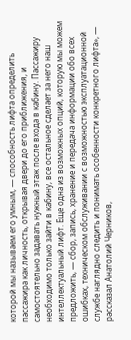которой мы называем его умным, — способность лифта определить пассажира как личность, открывая двери до его приближения, и самостоятельно задавать нужный этаж после входа в кабину. Пассажиру необходимо только зайти в кабину, все остальное сделает за него наш интеллектуальный лифт. Еще одна из возможных опций, которую мы можем предложить, — сбор, запись, хранение и передача информации обо всех ошибках, техническом обслуживании с возможностью эксплуатационной службе наглядно следить и понимать особенности конкретного лифта», — рассказал Анатолий Черников,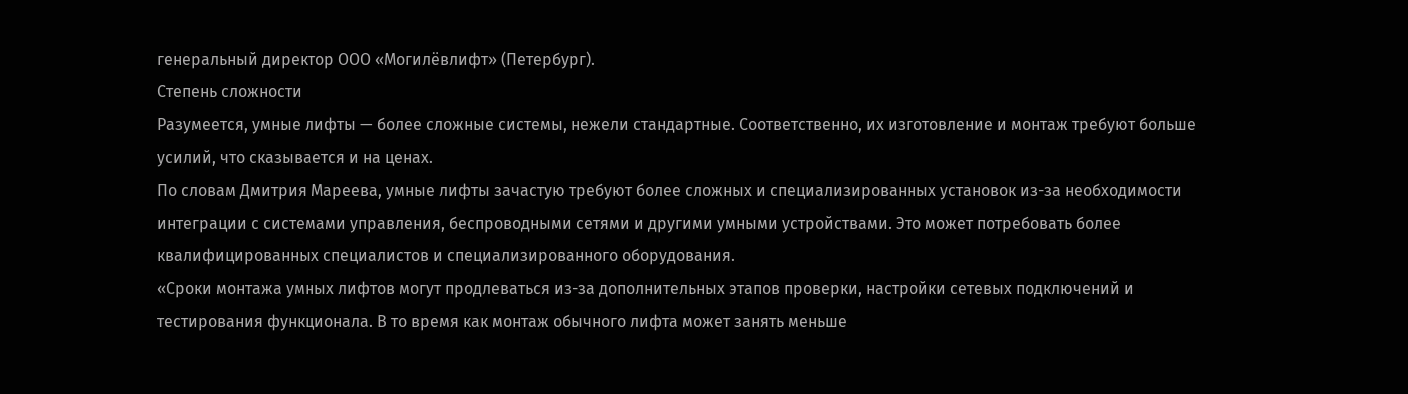генеральный директор ООО «Могилёвлифт» (Петербург).
Степень сложности
Разумеется, умные лифты — более сложные системы, нежели стандартные. Соответственно, их изготовление и монтаж требуют больше усилий, что сказывается и на ценах.
По словам Дмитрия Мареева, умные лифты зачастую требуют более сложных и специализированных установок из-за необходимости интеграции с системами управления, беспроводными сетями и другими умными устройствами. Это может потребовать более квалифицированных специалистов и специализированного оборудования.
«Сроки монтажа умных лифтов могут продлеваться из-за дополнительных этапов проверки, настройки сетевых подключений и тестирования функционала. В то время как монтаж обычного лифта может занять меньше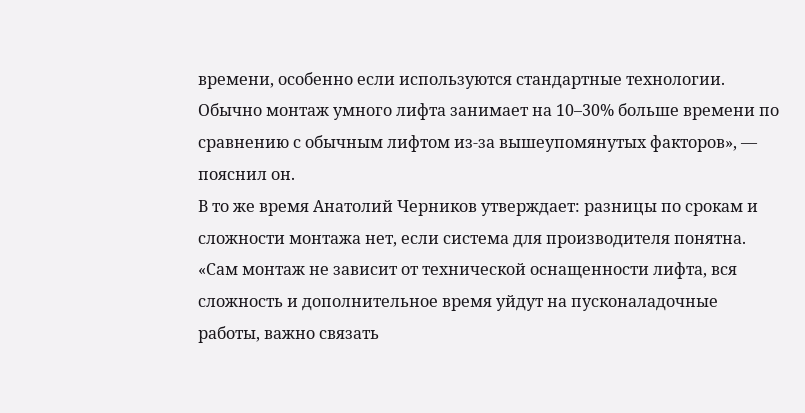времени, особенно если используются стандартные технологии. Обычно монтаж умного лифта занимает на 10–30% больше времени по сравнению с обычным лифтом из-за вышеупомянутых факторов», — пояснил он.
В то же время Анатолий Черников утверждает: разницы по срокам и сложности монтажа нет, если система для производителя понятна.
«Сам монтаж не зависит от технической оснащенности лифта, вся сложность и дополнительное время уйдут на пусконаладочные работы, важно связать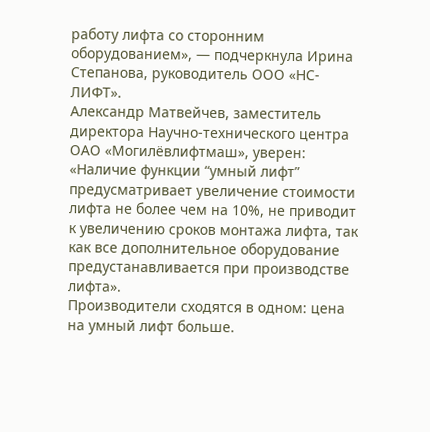работу лифта со сторонним оборудованием», — подчеркнула Ирина Степанова, руководитель ООО «НС-ЛИФТ».
Александр Матвейчев, заместитель директора Научно-технического центра ОАО «Могилёвлифтмаш», уверен: «Наличие функции “умный лифт” предусматривает увеличение стоимости лифта не более чем на 10%, не приводит к увеличению сроков монтажа лифта, так как все дополнительное оборудование предустанавливается при производстве лифта».
Производители сходятся в одном: цена на умный лифт больше.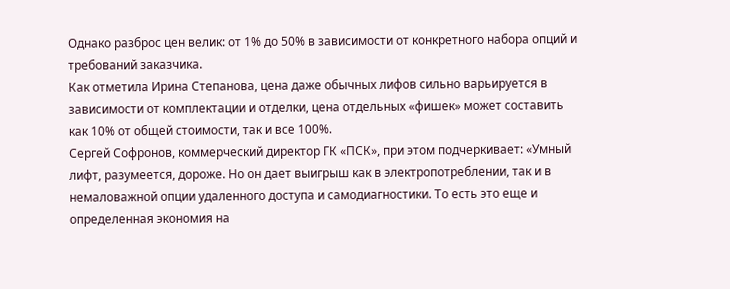Однако разброс цен велик: от 1% до 50% в зависимости от конкретного набора опций и требований заказчика.
Как отметила Ирина Степанова, цена даже обычных лифов сильно варьируется в зависимости от комплектации и отделки, цена отдельных «фишек» может составить как 10% от общей стоимости, так и все 100%.
Сергей Софронов, коммерческий директор ГК «ПСК», при этом подчеркивает: «Умный лифт, разумеется, дороже. Но он дает выигрыш как в электропотреблении, так и в немаловажной опции удаленного доступа и самодиагностики. То есть это еще и определенная экономия на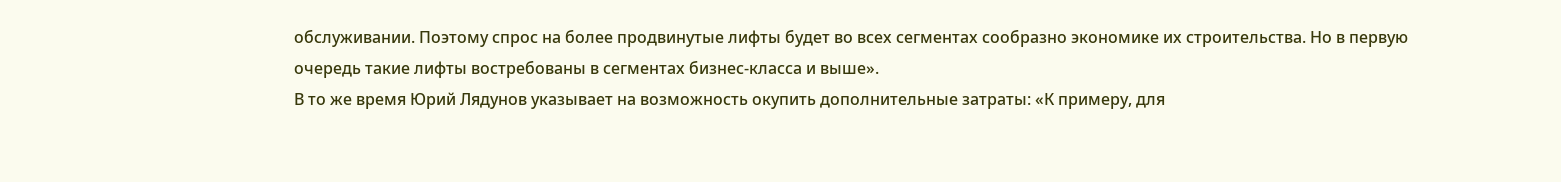обслуживании. Поэтому спрос на более продвинутые лифты будет во всех сегментах сообразно экономике их строительства. Но в первую очередь такие лифты востребованы в сегментах бизнес-класса и выше».
В то же время Юрий Лядунов указывает на возможность окупить дополнительные затраты: «К примеру, для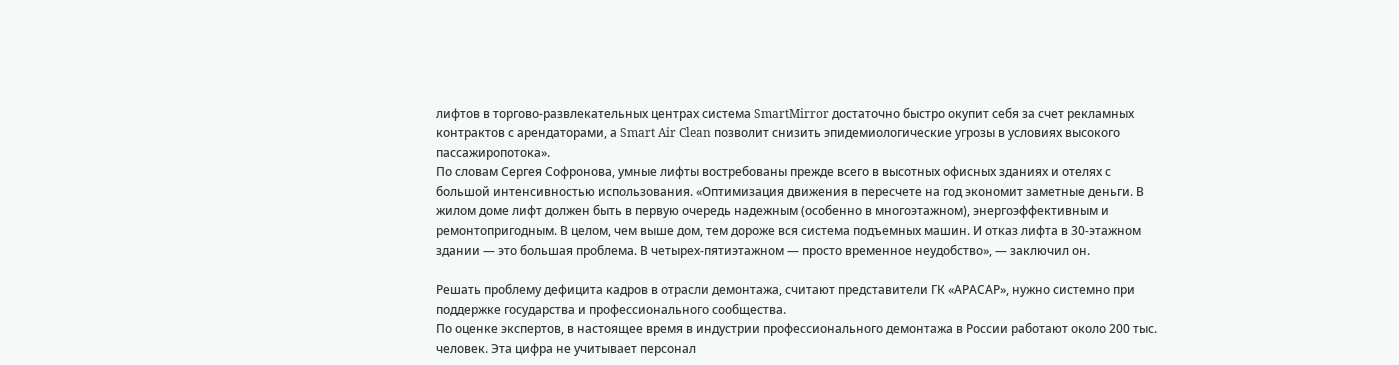лифтов в торгово-развлекательных центрах система SmartMirror достаточно быстро окупит себя за счет рекламных контрактов с арендаторами, а Smart Air Clean позволит снизить эпидемиологические угрозы в условиях высокого пассажиропотока».
По словам Сергея Софронова, умные лифты востребованы прежде всего в высотных офисных зданиях и отелях с большой интенсивностью использования. «Оптимизация движения в пересчете на год экономит заметные деньги. В жилом доме лифт должен быть в первую очередь надежным (особенно в многоэтажном), энергоэффективным и ремонтопригодным. В целом, чем выше дом, тем дороже вся система подъемных машин. И отказ лифта в 30-этажном здании — это большая проблема. В четырех-пятиэтажном — просто временное неудобство», — заключил он.

Решать проблему дефицита кадров в отрасли демонтажа, считают представители ГК «АРАСАР», нужно системно при поддержке государства и профессионального сообщества.
По оценке экспертов, в настоящее время в индустрии профессионального демонтажа в России работают около 200 тыс. человек. Эта цифра не учитывает персонал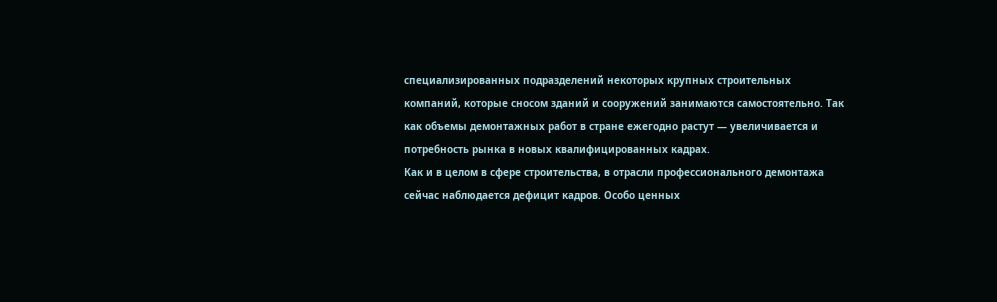специализированных подразделений некоторых крупных строительных компаний, которые сносом зданий и сооружений занимаются самостоятельно. Так как объемы демонтажных работ в стране ежегодно растут — увеличивается и потребность рынка в новых квалифицированных кадрах.
Как и в целом в сфере строительства, в отрасли профессионального демонтажа сейчас наблюдается дефицит кадров. Особо ценных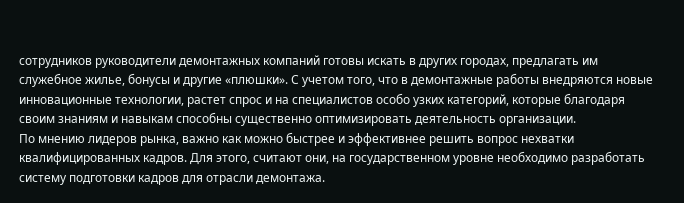сотрудников руководители демонтажных компаний готовы искать в других городах, предлагать им служебное жилье, бонусы и другие «плюшки». С учетом того, что в демонтажные работы внедряются новые инновационные технологии, растет спрос и на специалистов особо узких категорий, которые благодаря своим знаниям и навыкам способны существенно оптимизировать деятельность организации.
По мнению лидеров рынка, важно как можно быстрее и эффективнее решить вопрос нехватки квалифицированных кадров. Для этого, считают они, на государственном уровне необходимо разработать систему подготовки кадров для отрасли демонтажа.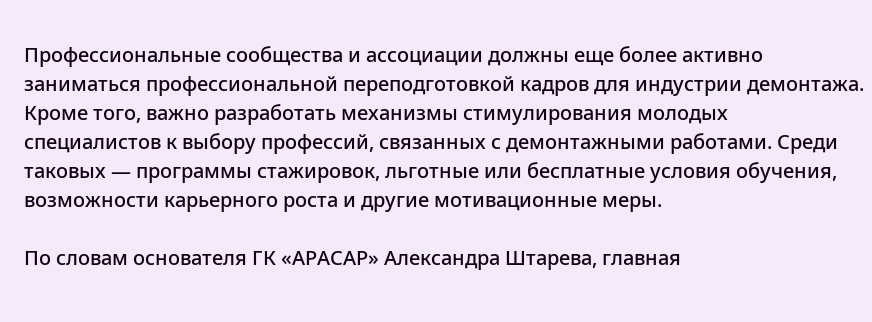Профессиональные сообщества и ассоциации должны еще более активно заниматься профессиональной переподготовкой кадров для индустрии демонтажа. Кроме того, важно разработать механизмы стимулирования молодых специалистов к выбору профессий, связанных с демонтажными работами. Среди таковых — программы стажировок, льготные или бесплатные условия обучения, возможности карьерного роста и другие мотивационные меры.

По словам основателя ГК «АРАСАР» Александра Штарева, главная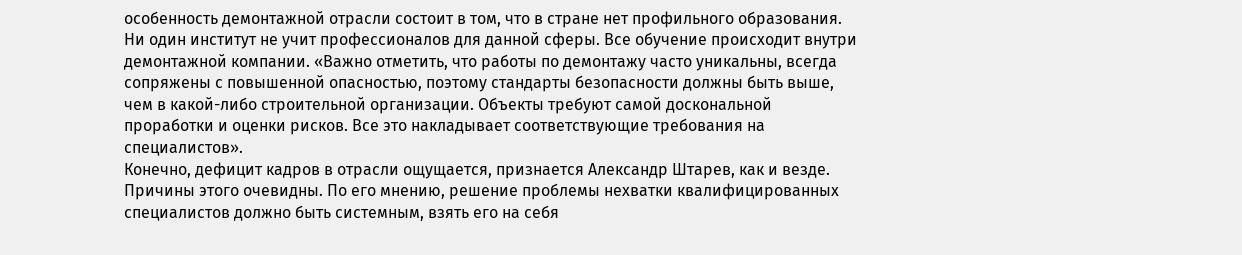особенность демонтажной отрасли состоит в том, что в стране нет профильного образования. Ни один институт не учит профессионалов для данной сферы. Все обучение происходит внутри демонтажной компании. «Важно отметить, что работы по демонтажу часто уникальны, всегда сопряжены с повышенной опасностью, поэтому стандарты безопасности должны быть выше, чем в какой-либо строительной организации. Объекты требуют самой доскональной проработки и оценки рисков. Все это накладывает соответствующие требования на специалистов».
Конечно, дефицит кадров в отрасли ощущается, признается Александр Штарев, как и везде. Причины этого очевидны. По его мнению, решение проблемы нехватки квалифицированных специалистов должно быть системным, взять его на себя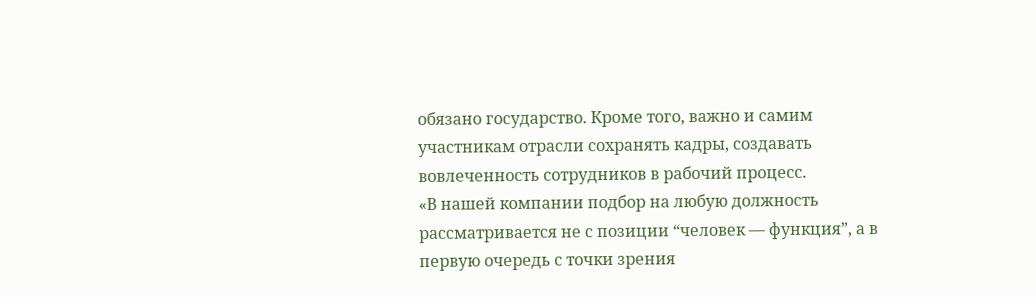обязано государство. Кроме того, важно и самим участникам отрасли сохранять кадры, создавать вовлеченность сотрудников в рабочий процесс.
«В нашей компании подбор на любую должность рассматривается не с позиции “человек — функция”, а в первую очередь с точки зрения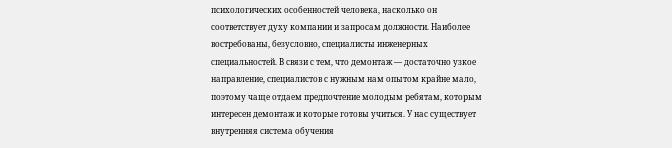психологических особенностей человека, насколько он соответствует духу компании и запросам должности. Наиболее востребованы, безусловно, специалисты инженерных специальностей. В связи с тем, что демонтаж — достаточно узкое направление, специалистов с нужным нам опытом крайне мало, поэтому чаще отдаем предпочтение молодым ребятам, которым интересен демонтаж и которые готовы учиться. У нас существует внутренняя система обучения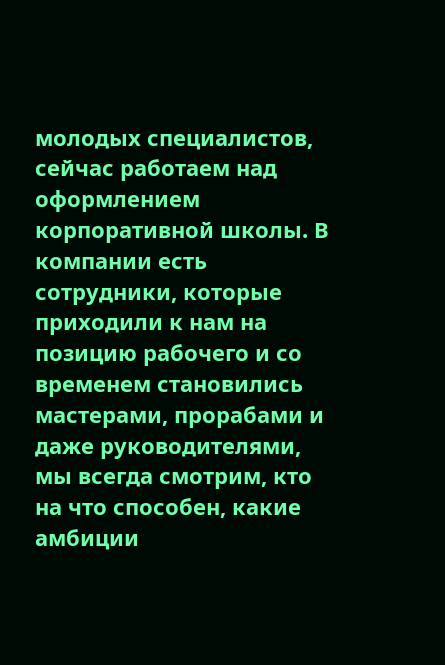молодых специалистов, сейчас работаем над оформлением корпоративной школы. В компании есть сотрудники, которые приходили к нам на позицию рабочего и со временем становились мастерами, прорабами и даже руководителями, мы всегда смотрим, кто на что способен, какие амбиции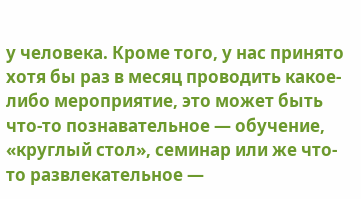у человека. Кроме того, у нас принято хотя бы раз в месяц проводить какое-либо мероприятие, это может быть что-то познавательное — обучение, «круглый стол», семинар или же что-то развлекательное —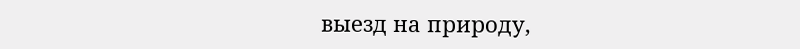выезд на природу,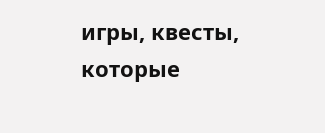игры, квесты, которые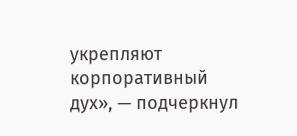укрепляют корпоративный дух», — подчеркнул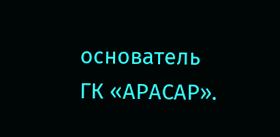основатель ГК «АРАСАР».